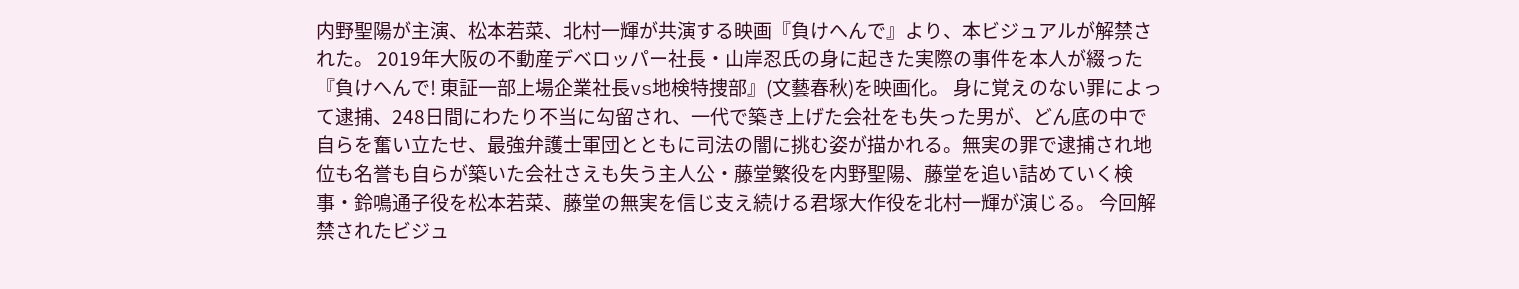内野聖陽が主演、松本若菜、北村一輝が共演する映画『負けへんで』より、本ビジュアルが解禁された。 2019年大阪の不動産デベロッパー社長・山岸忍氏の身に起きた実際の事件を本人が綴った『負けへんで! 東証一部上場企業社長vs地検特捜部』(文藝春秋)を映画化。 身に覚えのない罪によって逮捕、248日間にわたり不当に勾留され、一代で築き上げた会社をも失った男が、どん底の中で自らを奮い立たせ、最強弁護士軍団とともに司法の闇に挑む姿が描かれる。無実の罪で逮捕され地位も名誉も自らが築いた会社さえも失う主人公・藤堂繁役を内野聖陽、藤堂を追い詰めていく検事・鈴鳴通子役を松本若菜、藤堂の無実を信じ支え続ける君塚大作役を北村一輝が演じる。 今回解禁されたビジュ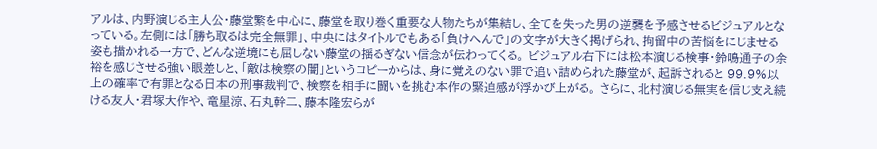アルは、内野演じる主人公・藤堂繁を中心に、藤堂を取り巻く重要な人物たちが集結し、全てを失った男の逆襲を予感させるビジュアルとなっている。左側には「勝ち取るは完全無罪」、中央にはタイトルでもある「負けへんで」の文字が大きく掲げられ、拘留中の苦悩をにじませる姿も描かれる一方で、どんな逆境にも屈しない藤堂の揺るぎない信念が伝わってくる。 ビジュアル右下には松本演じる検事・鈴鳴通子の余裕を感じさせる強い眼差しと、「敵は検察の闇」というコピーからは、身に覚えのない罪で追い詰められた藤堂が、起訴されると 99.9%以上の確率で有罪となる日本の刑事裁判で、検察を相手に闘いを挑む本作の緊迫感が浮かび上がる。 さらに、北村演じる無実を信じ支え続ける友人・君塚大作や、竜星涼、石丸幹二、藤本隆宏らが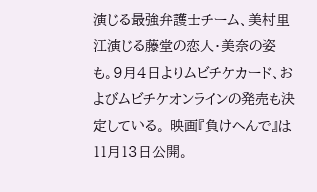演じる最強弁護士チーム、美村里江演じる藤堂の恋人・美奈の姿も。9月4日よりムビチケカード、およびムビチケオンラインの発売も決定している。 映画『負けへんで』は11月13日公開。